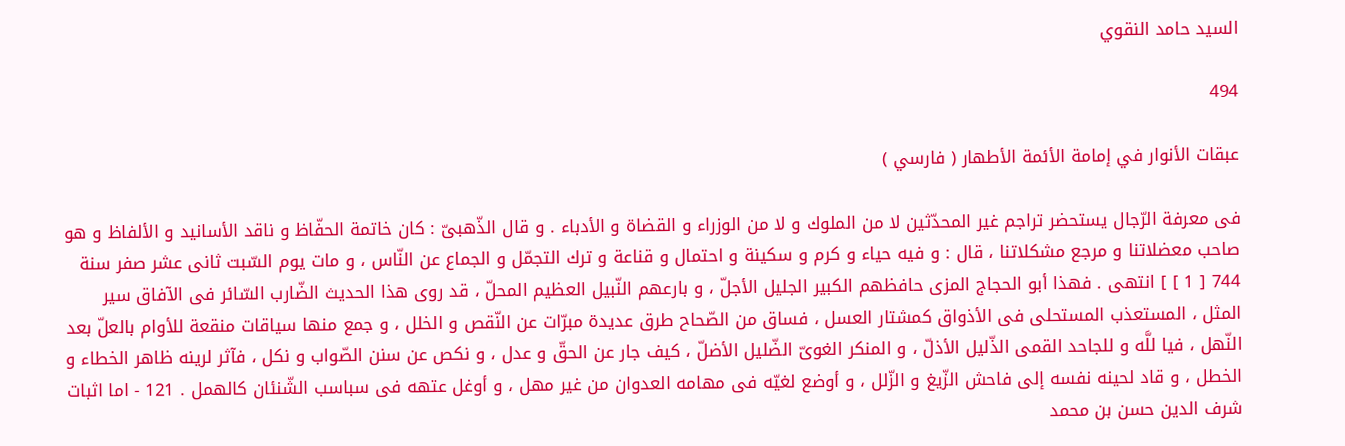السيد حامد النقوي

494

عبقات الأنوار في إمامة الأئمة الأطهار ( فارسي )

فى معرفة الرّجال يستحضر تراجم غير المحدّثين لا من الملوك و لا من الوزراء و القضاة و الأدباء . و قال الذّهبىّ : كان خاتمة الحفّاظ و ناقد الأسانيد و الألفاظ و هو صاحب معضلاتنا و مرجع مشكلاتنا ، قال : و فيه حياء و كرم و سكينة و احتمال و قناعة و ترك التجمّل و الجماع عن النّاس ، و مات يوم السّبت ثانى عشر صفر سنة 744 [ 1 ] ] انتهى . فهذا أبو الحجاج المزى حافظهم الكبير الجليل الأجلّ ، و بارعهم النّبيل العظيم المحلّ ، قد روى هذا الحديث الضّارب السّائر فى الآفاق سير المثل ، المستعذب المستحلى فى الأذواق كمشتار العسل ، فساق من الصّحاح طرق عديدة مبرّات عن النّقص و الخلل ، و جمع منها سياقات منقعة للأوام بالعلّ بعد النّهل ، فيا للَّه و للجاحد القمى الذّليل الأذلّ ، و المنكر الغوىّ الضّليل الأضلّ ، كيف جار عن الحقّ و عدل ، و نكص عن سنن الصّواب و نكل ، فآثر لرينه ظاهر الخطاء و الخطل ، و قاد لحينه نفسه إلى فاحش الزّيغ و الزّلل ، و أوضع لغيّه فى مهامه العدوان من غير مهل ، و أوغل عتهه فى سباسب الشّنئان كالهمل . 121 - اما اثبات شرف الدين حسن بن محمد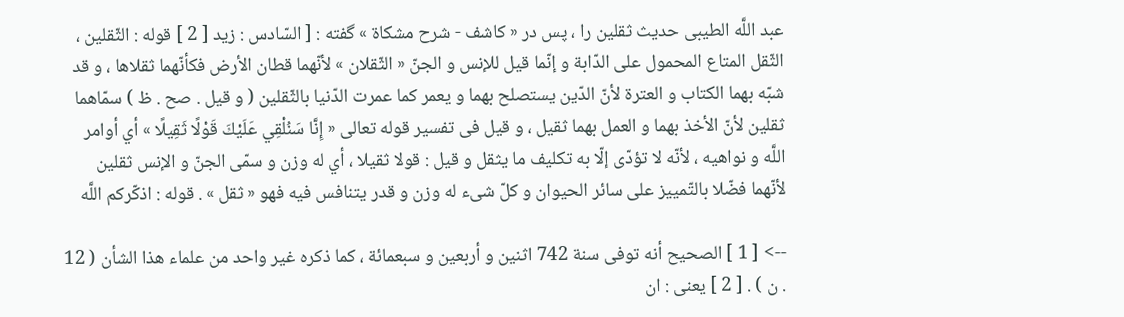عبد اللَّه الطيبى حديث ثقلين را ، پس در « كاشف - شرح مشكاة » گفته : [ السّادس : زيد [ 2 ] قوله : الثّقلين ، الثّقل المتاع المحمول على الدّابة و إنّما قيل للإنس و الجنّ « الثّقلان » لأنّهما قطان الأرض فكأنّهما ثقلاها ، و قد شبّه بهما الكتاب و العترة لأنّ الدّين يستصلح بهما و يعمر كما عمرت الدّنيا بالثّقلين ( و قيل . صح . ظ ) سمّاهما ثقلين لأنّ الأخذ بهما و العمل بهما ثقيل ، و قيل فى تفسير قوله تعالى « إِنَّا سَنُلْقِي عَلَيْكَ قَوْلًا ثَقِيلًا » أي أوامر اللَّه و نواهيه ، لأنّه لا تؤدّى إلّا به تكليف ما يثقل و قيل : قولا ثقيلا ، أي له وزن و سمّى الجنّ و الإنس ثقلين لأنّهما فضّلا بالتّمييز على سائر الحيوان و كلّ شىء له وزن و قدر يتنافس فيه فهو « ثقل » . قوله : اذكّركم اللَّه

--> [ 1 ] الصحيح أنه توفى سنة 742 اثنين و أربعين و سبعمائة ، كما ذكره غير واحد من علماء هذا الشأن ( 12 . ن ) . [ 2 ] يعنى : ان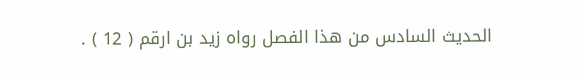الحديث السادس من هذا الفصل رواه زيد بن ارقم ( 12 ) .